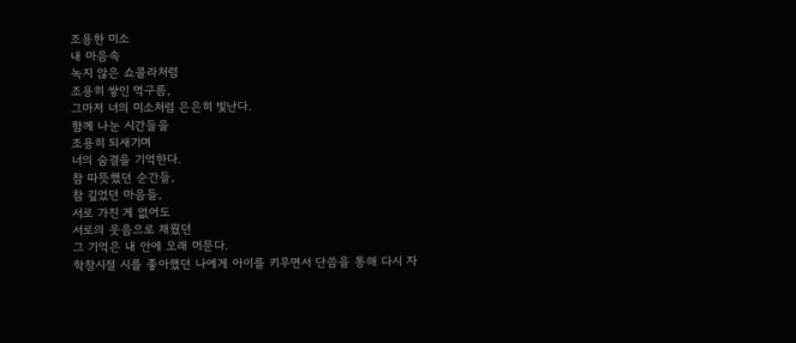조용한 미소
내 마음속
녹지 않은 쇼콜라처럼
조용히 쌓인 먹구름,
그마저 너의 미소처럼 은은히 빛난다.
함께 나눈 시간들을
조용히 되새기며
너의 숨결을 기억한다.
참 따뜻했던 순간들,
참 깊었던 마음들,
서로 가진 게 없어도
서로의 웃음으로 채웠던
그 기억은 내 안에 오래 머문다.
학창시절 시를 좋아했던 나에게 아이를 키우면서 단씀을 통해 다시 자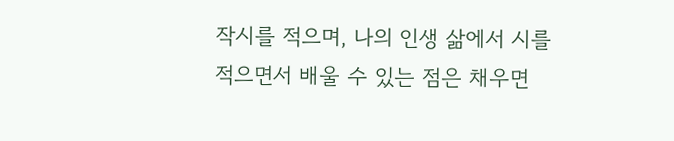작시를 적으며, 나의 인생 삶에서 시를 적으면서 배울 수 있는 점은 채우면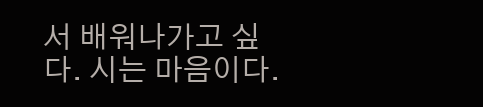서 배워나가고 싶다. 시는 마음이다.